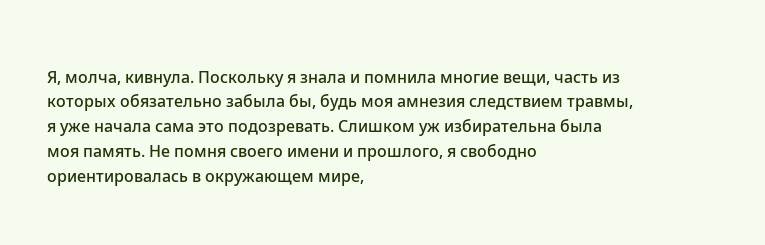Я, молча, кивнула. Поскольку я знала и помнила многие вещи, часть из которых обязательно забыла бы, будь моя амнезия следствием травмы, я уже начала сама это подозревать. Слишком уж избирательна была моя память. Не помня своего имени и прошлого, я свободно ориентировалась в окружающем мире,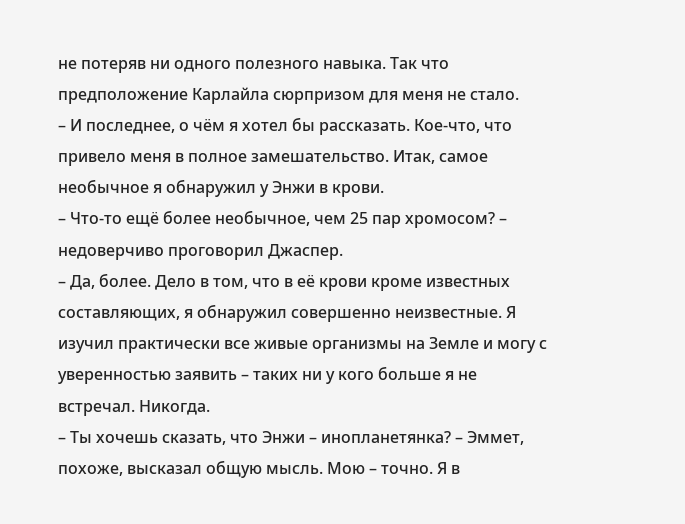не потеряв ни одного полезного навыка. Так что предположение Карлайла сюрпризом для меня не стало.
– И последнее, о чём я хотел бы рассказать. Кое-что, что привело меня в полное замешательство. Итак, самое необычное я обнаружил у Энжи в крови.
– Что-то ещё более необычное, чем 25 пар хромосом? – недоверчиво проговорил Джаспер.
– Да, более. Дело в том, что в её крови кроме известных составляющих, я обнаружил совершенно неизвестные. Я изучил практически все живые организмы на Земле и могу с уверенностью заявить – таких ни у кого больше я не встречал. Никогда.
– Ты хочешь сказать, что Энжи – инопланетянка? – Эммет, похоже, высказал общую мысль. Мою – точно. Я в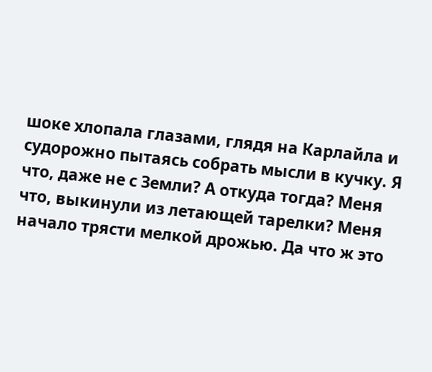шоке хлопала глазами, глядя на Карлайла и судорожно пытаясь собрать мысли в кучку. Я что, даже не с Земли? А откуда тогда? Меня что, выкинули из летающей тарелки? Меня начало трясти мелкой дрожью. Да что ж это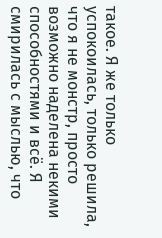такое. Я же только успокоилась, только решила, что я не монстр, просто возможно наделена некими способностями и всё. Я смирилась с мыслью, что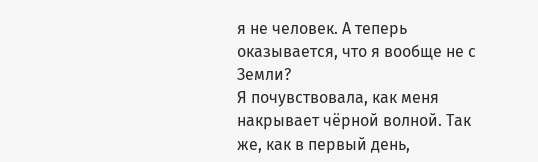я не человек. А теперь оказывается, что я вообще не с Земли?
Я почувствовала, как меня накрывает чёрной волной. Так же, как в первый день,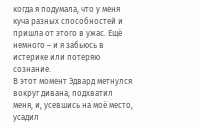когда я подумала, что у меня куча разных способностей и пришла от этого в ужас. Ещё немного – и я забьюсь в истерике или потеряю сознание.
В этот момент Эдвард метнулся вокруг дивана, подхватил меня, и, усевшись на моё место, усадил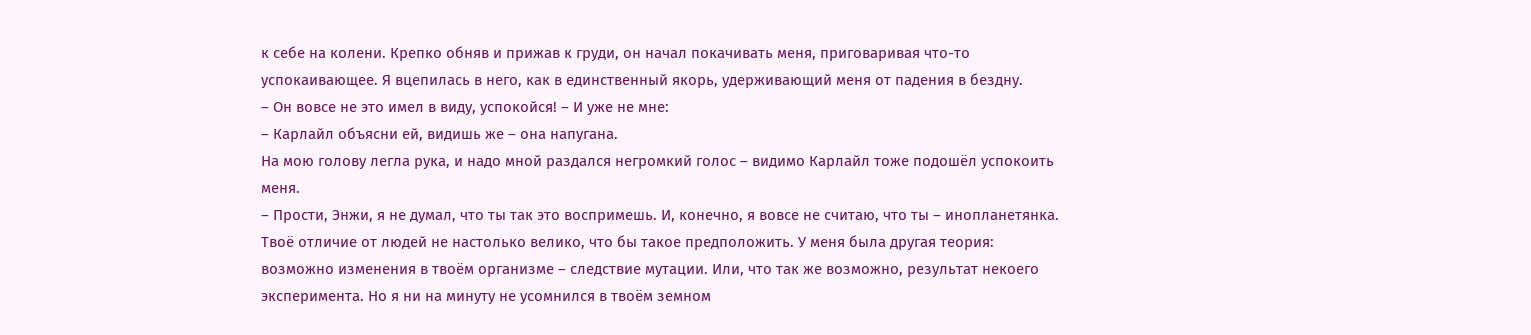к себе на колени. Крепко обняв и прижав к груди, он начал покачивать меня, приговаривая что-то успокаивающее. Я вцепилась в него, как в единственный якорь, удерживающий меня от падения в бездну.
– Он вовсе не это имел в виду, успокойся! – И уже не мне:
– Карлайл объясни ей, видишь же – она напугана.
На мою голову легла рука, и надо мной раздался негромкий голос – видимо Карлайл тоже подошёл успокоить меня.
– Прости, Энжи, я не думал, что ты так это воспримешь. И, конечно, я вовсе не считаю, что ты – инопланетянка. Твоё отличие от людей не настолько велико, что бы такое предположить. У меня была другая теория: возможно изменения в твоём организме – следствие мутации. Или, что так же возможно, результат некоего эксперимента. Но я ни на минуту не усомнился в твоём земном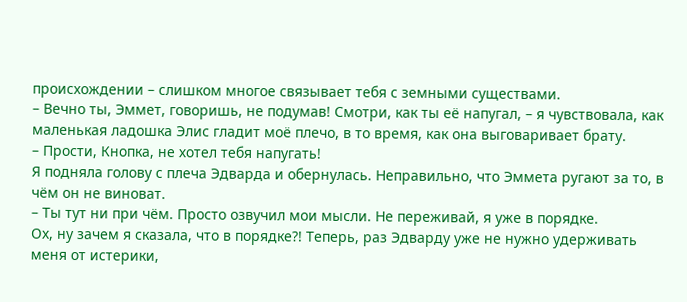происхождении – слишком многое связывает тебя с земными существами.
– Вечно ты, Эммет, говоришь, не подумав! Смотри, как ты её напугал, – я чувствовала, как маленькая ладошка Элис гладит моё плечо, в то время, как она выговаривает брату.
– Прости, Кнопка, не хотел тебя напугать!
Я подняла голову с плеча Эдварда и обернулась. Неправильно, что Эммета ругают за то, в чём он не виноват.
– Ты тут ни при чём. Просто озвучил мои мысли. Не переживай, я уже в порядке.
Ох, ну зачем я сказала, что в порядке?! Теперь, раз Эдварду уже не нужно удерживать меня от истерики,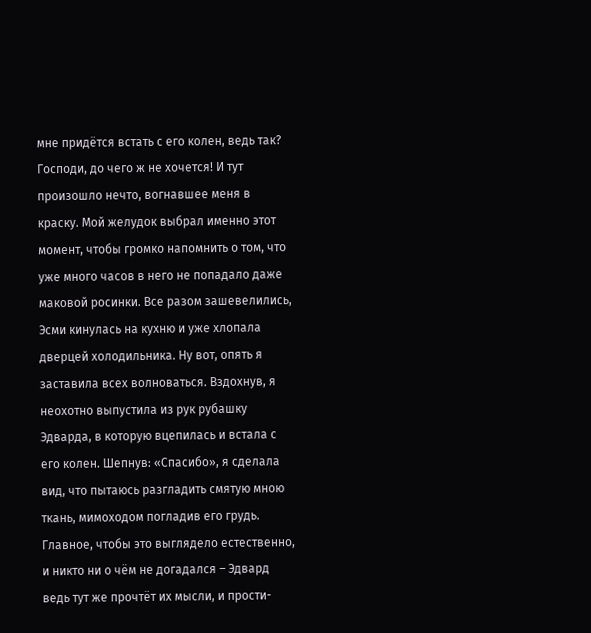мне придётся встать с его колен, ведь так? Господи, до чего ж не хочется! И тут произошло нечто, вогнавшее меня в краску. Мой желудок выбрал именно этот момент, чтобы громко напомнить о том, что уже много часов в него не попадало даже маковой росинки. Все разом зашевелились, Эсми кинулась на кухню и уже хлопала дверцей холодильника. Ну вот, опять я заставила всех волноваться. Вздохнув, я неохотно выпустила из рук рубашку Эдварда, в которую вцепилась и встала с его колен. Шепнув: «Спасибо», я сделала вид, что пытаюсь разгладить смятую мною ткань, мимоходом погладив его грудь. Главное, чтобы это выглядело естественно, и никто ни о чём не догадался – Эдвард ведь тут же прочтёт их мысли, и прости-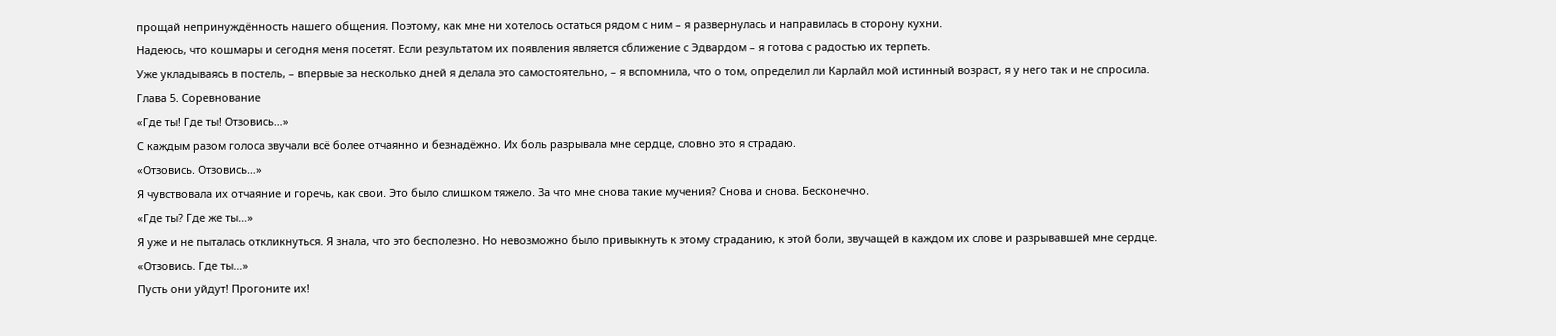прощай непринуждённость нашего общения. Поэтому, как мне ни хотелось остаться рядом с ним – я развернулась и направилась в сторону кухни.
Надеюсь, что кошмары и сегодня меня посетят. Если результатом их появления является сближение с Эдвардом – я готова с радостью их терпеть.
Уже укладываясь в постель, – впервые за несколько дней я делала это самостоятельно, – я вспомнила, что о том, определил ли Карлайл мой истинный возраст, я у него так и не спросила.
Глава 5. Соревнование
«Где ты! Где ты! Отзовись…»
С каждым разом голоса звучали всё более отчаянно и безнадёжно. Их боль разрывала мне сердце, словно это я страдаю.
«Отзовись. Отзовись…»
Я чувствовала их отчаяние и горечь, как свои. Это было слишком тяжело. За что мне снова такие мучения? Снова и снова. Бесконечно.
«Где ты? Где же ты…»
Я уже и не пыталась откликнуться. Я знала, что это бесполезно. Но невозможно было привыкнуть к этому страданию, к этой боли, звучащей в каждом их слове и разрывавшей мне сердце.
«Отзовись. Где ты…»
Пусть они уйдут! Прогоните их!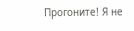Прогоните! Я не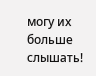могу их больше слышать!